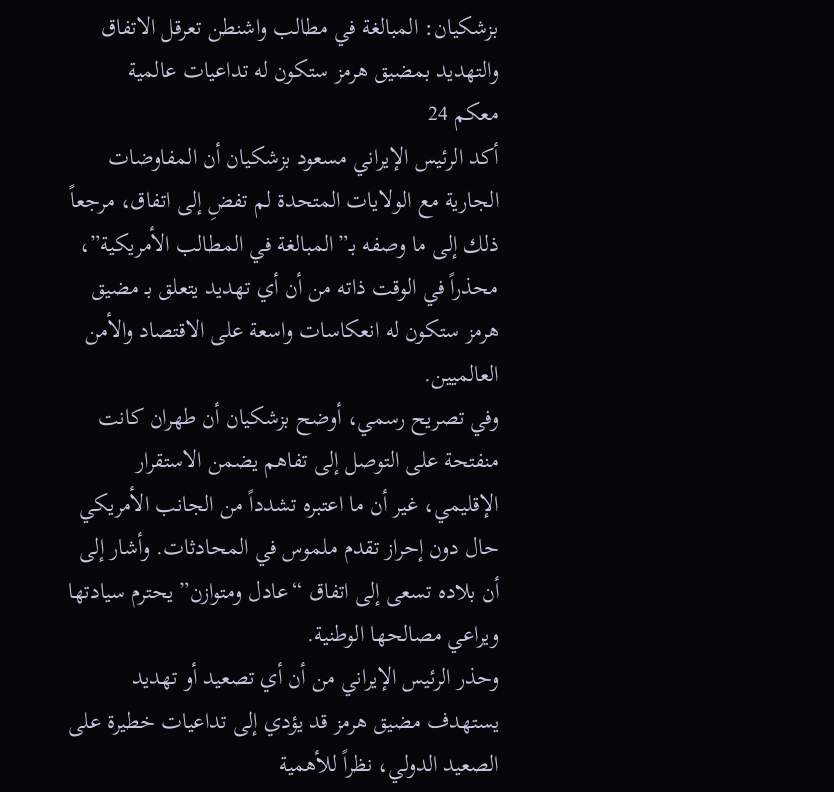بزشكيان: المبالغة في مطالب واشنطن تعرقل الاتفاق والتهديد بمضيق هرمز ستكون له تداعيات عالمية
معكم 24
أكد الرئيس الإيراني مسعود بزشكيان أن المفاوضات الجارية مع الولايات المتحدة لم تفضِ إلى اتفاق، مرجعاً ذلك إلى ما وصفه بـ”المبالغة في المطالب الأمريكية”، محذراً في الوقت ذاته من أن أي تهديد يتعلق بـ مضيق هرمز ستكون له انعكاسات واسعة على الاقتصاد والأمن العالميين.
وفي تصريح رسمي، أوضح بزشكيان أن طهران كانت منفتحة على التوصل إلى تفاهم يضمن الاستقرار الإقليمي، غير أن ما اعتبره تشدداً من الجانب الأمريكي حال دون إحراز تقدم ملموس في المحادثات. وأشار إلى أن بلاده تسعى إلى اتفاق “عادل ومتوازن” يحترم سيادتها ويراعي مصالحها الوطنية.
وحذر الرئيس الإيراني من أن أي تصعيد أو تهديد يستهدف مضيق هرمز قد يؤدي إلى تداعيات خطيرة على الصعيد الدولي، نظراً للأهمية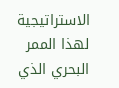الاستراتيجية لهذا الممر البحري الذي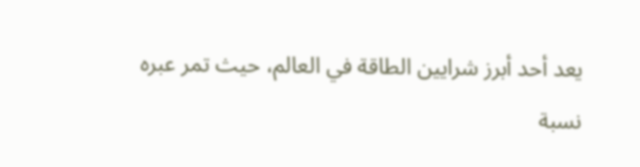يعد أحد أبرز شرايين الطاقة في العالم، حيث تمر عبره نسبة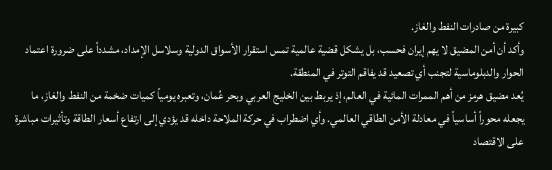كبيرة من صادرات النفط والغاز.
وأكد أن أمن المضيق لا يهم إيران فحسب، بل يشكل قضية عالمية تمس استقرار الأسواق الدولية وسلاسل الإمداد، مشدداً على ضرورة اعتماد الحوار والدبلوماسية لتجنب أي تصعيد قد يفاقم التوتر في المنطقة.
يُعد مضيق هرمز من أهم الممرات المائية في العالم، إذ يربط بين الخليج العربي وبحر عُمان، وتعبره يومياً كميات ضخمة من النفط والغاز، ما يجعله محوراً أساسياً في معادلة الأمن الطاقي العالمي. وأي اضطراب في حركة الملاحة داخله قد يؤدي إلى ارتفاع أسعار الطاقة وتأثيرات مباشرة على الاقتصاد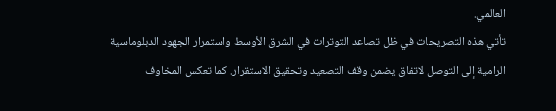العالمي.
تأتي هذه التصريحات في ظل تصاعد التوترات في الشرق الأوسط واستمرار الجهود الدبلوماسية الرامية إلى التوصل لاتفاق يضمن وقف التصعيد وتحقيق الاستقرار. كما تعكس المخاوف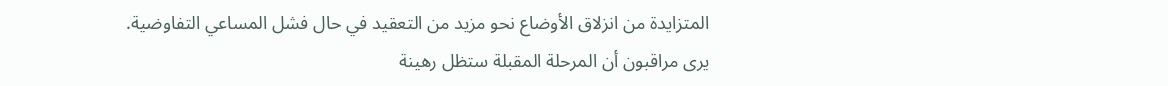المتزايدة من انزلاق الأوضاع نحو مزيد من التعقيد في حال فشل المساعي التفاوضية.
يرى مراقبون أن المرحلة المقبلة ستظل رهينة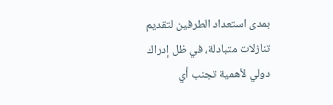بمدى استعداد الطرفين لتقديم تنازلات متبادلة، في ظل إدراك دولي لأهمية تجنب أي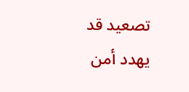تصعيد قد يهدد أمن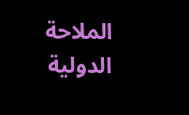الملاحة الدولية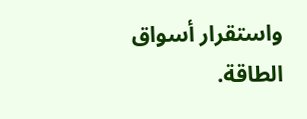واستقرار أسواق الطاقة.